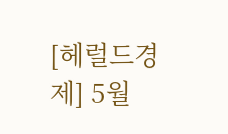[헤럴드경제] 5월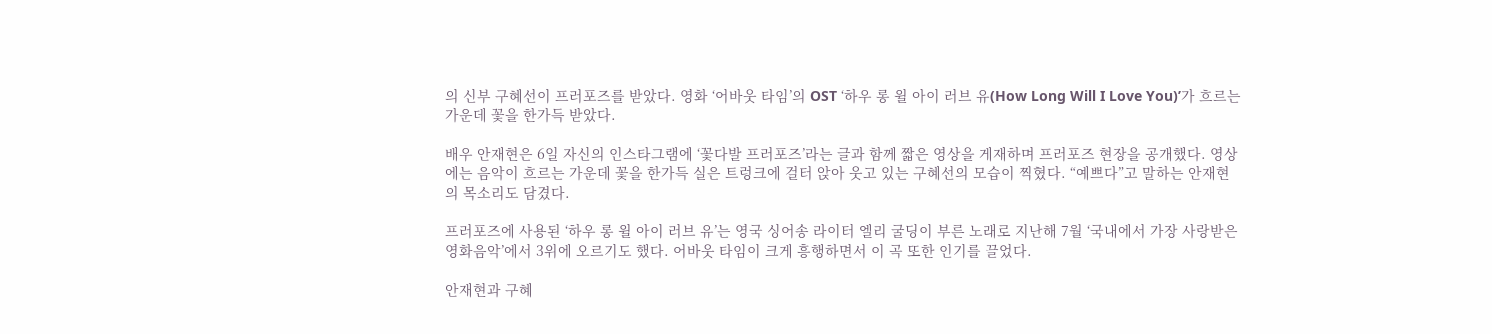의 신부 구혜선이 프러포즈를 받았다. 영화 ‘어바웃 타임’의 OST ‘하우 롱 윌 아이 러브 유(How Long Will I Love You)’가 흐르는 가운데 꽃을 한가득 받았다.

배우 안재현은 6일 자신의 인스타그램에 ‘꽃다발 프러포즈’라는 글과 함께 짧은 영상을 게재하며 프러포즈 현장을 공개했다. 영상에는 음악이 흐르는 가운데 꽃을 한가득 실은 트렁크에 걸터 앉아 웃고 있는 구혜선의 모습이 찍혔다. “예쁘다”고 말하는 안재현의 목소리도 담겼다.

프러포즈에 사용된 ‘하우 롱 윌 아이 러브 유’는 영국 싱어송 라이터 엘리 굴딩이 부른 노래로 지난해 7월 ‘국내에서 가장 사랑받은 영화음악’에서 3위에 오르기도 했다. 어바웃 타임이 크게 흥행하면서 이 곡 또한 인기를 끌었다.

안재현과 구혜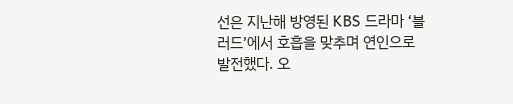선은 지난해 방영된 KBS 드라마 ‘블러드’에서 호흡을 맞추며 연인으로 발전했다. 오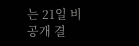는 21일 비공개 결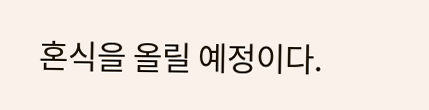혼식을 올릴 예정이다.